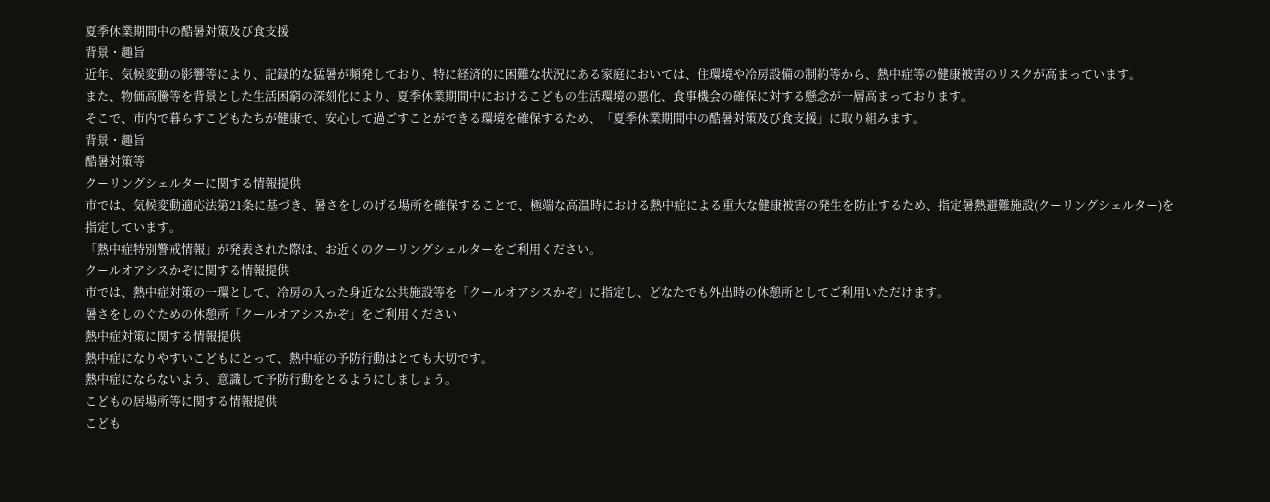夏季休業期間中の酷暑対策及び食支援
背景・趣旨
近年、気候変動の影響等により、記録的な猛暑が頻発しており、特に経済的に困難な状況にある家庭においては、住環境や冷房設備の制約等から、熱中症等の健康被害のリスクが高まっています。
また、物価高騰等を背景とした生活困窮の深刻化により、夏季休業期間中におけるこどもの生活環境の悪化、食事機会の確保に対する懸念が一層高まっております。
そこで、市内で暮らすこどもたちが健康で、安心して過ごすことができる環境を確保するため、「夏季休業期間中の酷暑対策及び食支援」に取り組みます。
背景・趣旨
酷暑対策等
クーリングシェルターに関する情報提供
市では、気候変動適応法第21条に基づき、暑さをしのげる場所を確保することで、極端な高温時における熱中症による重大な健康被害の発生を防止するため、指定暑熱避難施設(クーリングシェルター)を指定しています。
「熱中症特別警戒情報」が発表された際は、お近くのクーリングシェルターをご利用ください。
クールオアシスかぞに関する情報提供
市では、熱中症対策の一環として、冷房の入った身近な公共施設等を「クールオアシスかぞ」に指定し、どなたでも外出時の休憩所としてご利用いただけます。
暑さをしのぐための休憩所「クールオアシスかぞ」をご利用ください
熱中症対策に関する情報提供
熱中症になりやすいこどもにとって、熱中症の予防行動はとても大切です。
熱中症にならないよう、意識して予防行動をとるようにしましょう。
こどもの居場所等に関する情報提供
こども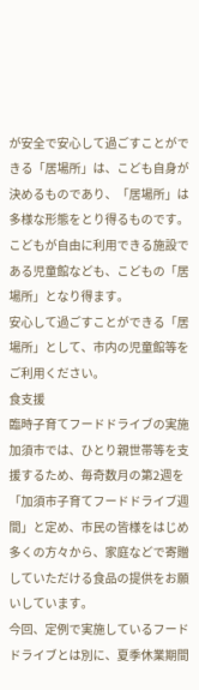が安全で安心して過ごすことができる「居場所」は、こども自身が決めるものであり、「居場所」は多様な形態をとり得るものです。
こどもが自由に利用できる施設である児童館なども、こどもの「居場所」となり得ます。
安心して過ごすことができる「居場所」として、市内の児童館等をご利用ください。
食支援
臨時子育てフードドライブの実施
加須市では、ひとり親世帯等を支援するため、毎奇数月の第2週を「加須市子育てフードドライブ週間」と定め、市民の皆様をはじめ多くの方々から、家庭などで寄贈していただける食品の提供をお願いしています。
今回、定例で実施しているフードドライブとは別に、夏季休業期間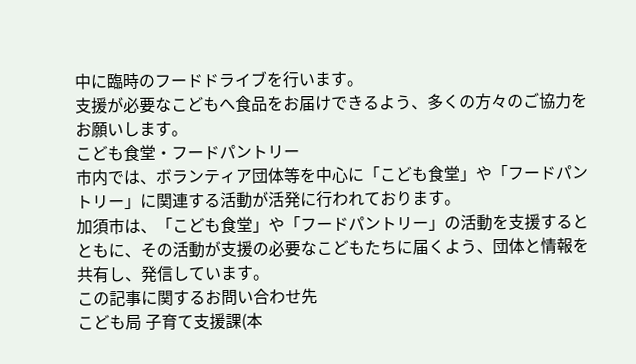中に臨時のフードドライブを行います。
支援が必要なこどもへ食品をお届けできるよう、多くの方々のご協力をお願いします。
こども食堂・フードパントリー
市内では、ボランティア団体等を中心に「こども食堂」や「フードパントリー」に関連する活動が活発に行われております。
加須市は、「こども食堂」や「フードパントリー」の活動を支援するとともに、その活動が支援の必要なこどもたちに届くよう、団体と情報を共有し、発信しています。
この記事に関するお問い合わせ先
こども局 子育て支援課(本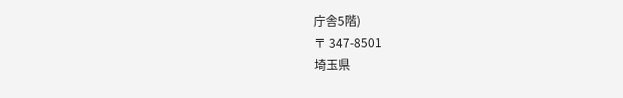庁舎5階)
〒 347-8501
埼玉県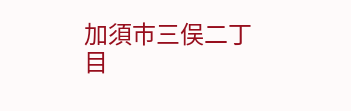加須市三俣二丁目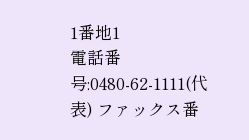1番地1
電話番号:0480-62-1111(代表) ファックス番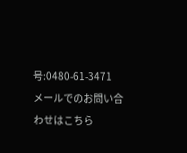号:0480-61-3471
メールでのお問い合わせはこちら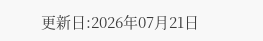更新日:2026年07月21日